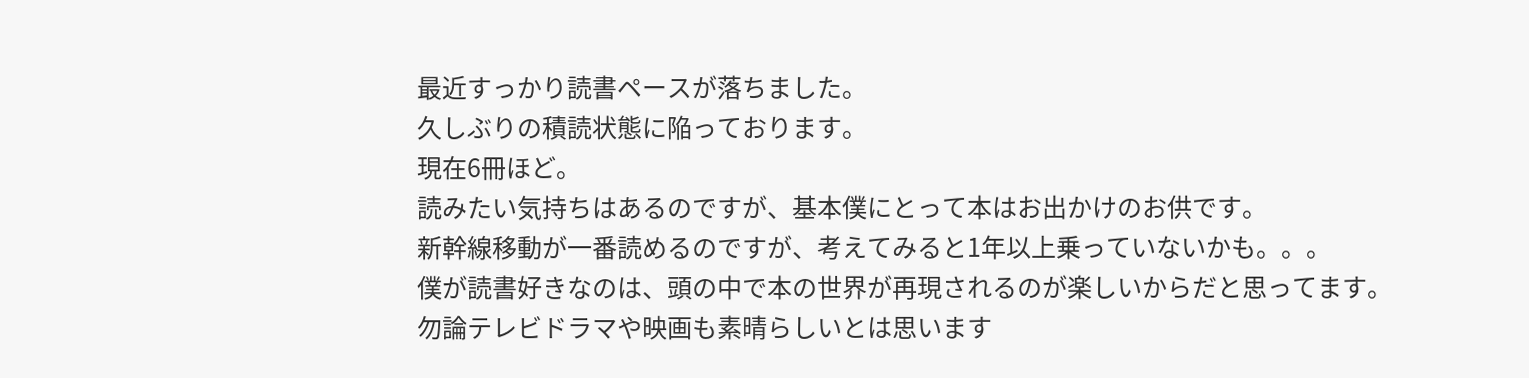最近すっかり読書ペースが落ちました。
久しぶりの積読状態に陥っております。
現在6冊ほど。
読みたい気持ちはあるのですが、基本僕にとって本はお出かけのお供です。
新幹線移動が一番読めるのですが、考えてみると1年以上乗っていないかも。。。
僕が読書好きなのは、頭の中で本の世界が再現されるのが楽しいからだと思ってます。
勿論テレビドラマや映画も素晴らしいとは思います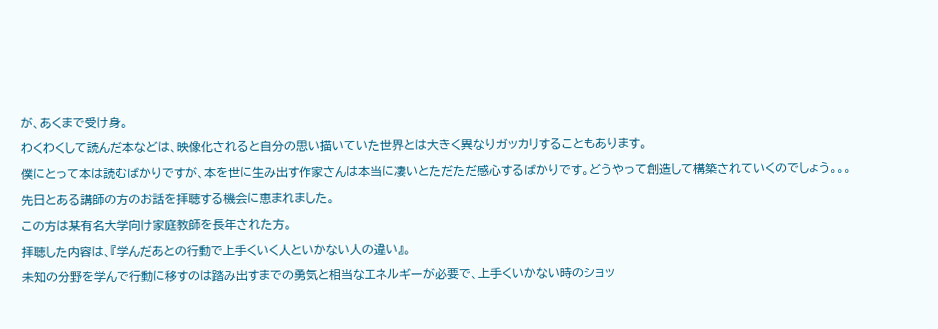が、あくまで受け身。
わくわくして読んだ本などは、映像化されると自分の思い描いていた世界とは大きく異なりガッカリすることもあります。
僕にとって本は読むばかりですが、本を世に生み出す作家さんは本当に凄いとただただ感心するばかりです。どうやって創造して構築されていくのでしょう。。。
先日とある講師の方のお話を拝聴する機会に恵まれました。
この方は某有名大学向け家庭教師を長年された方。
拝聴した内容は、『学んだあとの行動で上手くいく人といかない人の違い』。
未知の分野を学んで行動に移すのは踏み出すまでの勇気と相当なエネルギーが必要で、上手くいかない時のショッ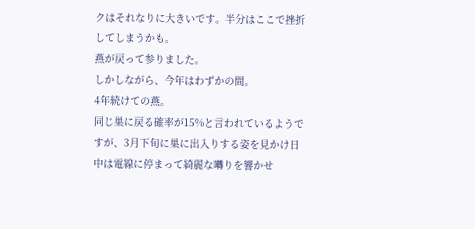クはそれなりに大きいです。半分はここで挫折してしまうかも。
燕が戻って参りました。
しかしながら、今年はわずかの間。
4年続けての燕。
同じ巣に戻る確率が15%と言われているようですが、3月下旬に巣に出入りする姿を見かけ日中は電線に停まって綺麗な囀りを響かせ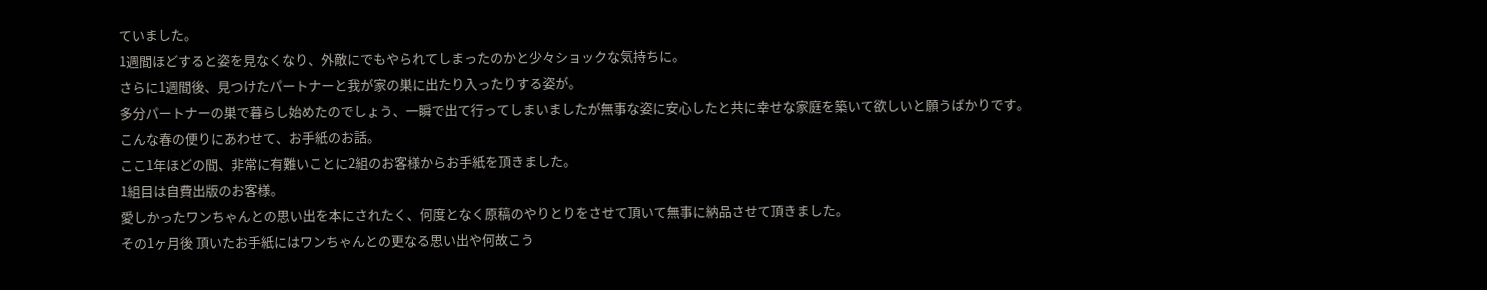ていました。
1週間ほどすると姿を見なくなり、外敵にでもやられてしまったのかと少々ショックな気持ちに。
さらに1週間後、見つけたパートナーと我が家の巣に出たり入ったりする姿が。
多分パートナーの巣で暮らし始めたのでしょう、一瞬で出て行ってしまいましたが無事な姿に安心したと共に幸せな家庭を築いて欲しいと願うばかりです。
こんな春の便りにあわせて、お手紙のお話。
ここ1年ほどの間、非常に有難いことに2組のお客様からお手紙を頂きました。
1組目は自費出版のお客様。
愛しかったワンちゃんとの思い出を本にされたく、何度となく原稿のやりとりをさせて頂いて無事に納品させて頂きました。
その1ヶ月後 頂いたお手紙にはワンちゃんとの更なる思い出や何故こう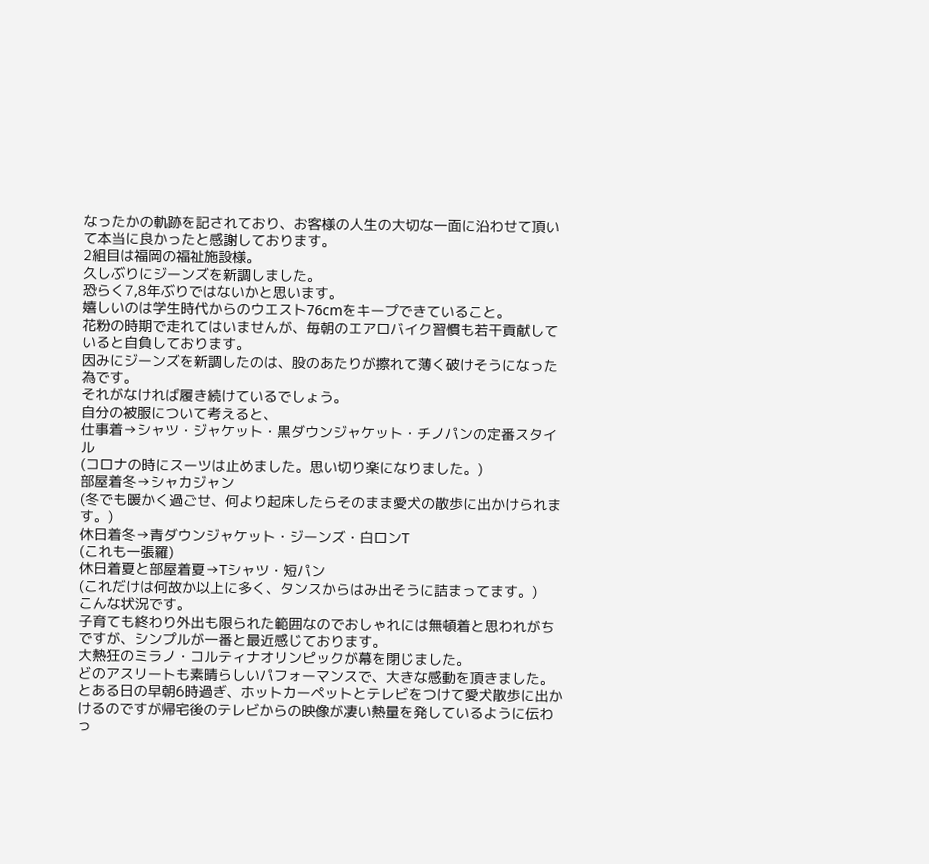なったかの軌跡を記されており、お客様の人生の大切な一面に沿わせて頂いて本当に良かったと感謝しております。
2組目は福岡の福祉施設様。
久しぶりにジーンズを新調しました。
恐らく7,8年ぶりではないかと思います。
嬉しいのは学生時代からのウエスト76cmをキープできていること。
花粉の時期で走れてはいませんが、毎朝のエアロバイク習慣も若干貢献していると自負しております。
因みにジーンズを新調したのは、股のあたりが擦れて薄く破けそうになった為です。
それがなければ履き続けているでしょう。
自分の被服について考えると、
仕事着→シャツ・ジャケット・黒ダウンジャケット・チノパンの定番スタイル
(コロナの時にスーツは止めました。思い切り楽になりました。)
部屋着冬→シャカジャン
(冬でも暖かく過ごせ、何より起床したらそのまま愛犬の散歩に出かけられます。)
休日着冬→青ダウンジャケット・ジーンズ・白ロンT
(これも一張羅)
休日着夏と部屋着夏→Tシャツ・短パン
(これだけは何故か以上に多く、タンスからはみ出そうに詰まってます。)
こんな状況です。
子育ても終わり外出も限られた範囲なのでおしゃれには無頓着と思われがちですが、シンプルが一番と最近感じております。
大熱狂のミラノ・コルティナオリンピックが幕を閉じました。
どのアスリートも素晴らしいパフォーマンスで、大きな感動を頂きました。
とある日の早朝6時過ぎ、ホットカーペットとテレビをつけて愛犬散歩に出かけるのですが帰宅後のテレビからの映像が凄い熱量を発しているように伝わっ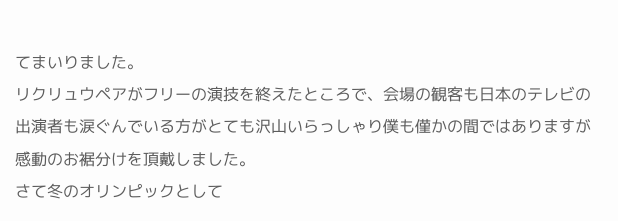てまいりました。
リクリュウペアがフリーの演技を終えたところで、会場の観客も日本のテレビの出演者も涙ぐんでいる方がとても沢山いらっしゃり僕も僅かの間ではありますが感動のお裾分けを頂戴しました。
さて冬のオリンピックとして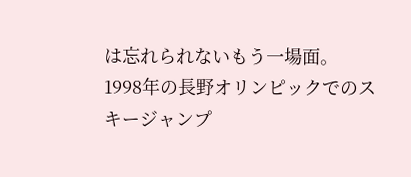は忘れられないもう一場面。
1998年の長野オリンピックでのスキージャンプ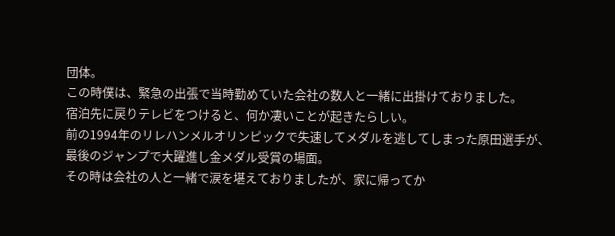団体。
この時僕は、緊急の出張で当時勤めていた会社の数人と一緒に出掛けておりました。
宿泊先に戻りテレビをつけると、何か凄いことが起きたらしい。
前の1994年のリレハンメルオリンピックで失速してメダルを逃してしまった原田選手が、最後のジャンプで大躍進し金メダル受賞の場面。
その時は会社の人と一緒で涙を堪えておりましたが、家に帰ってか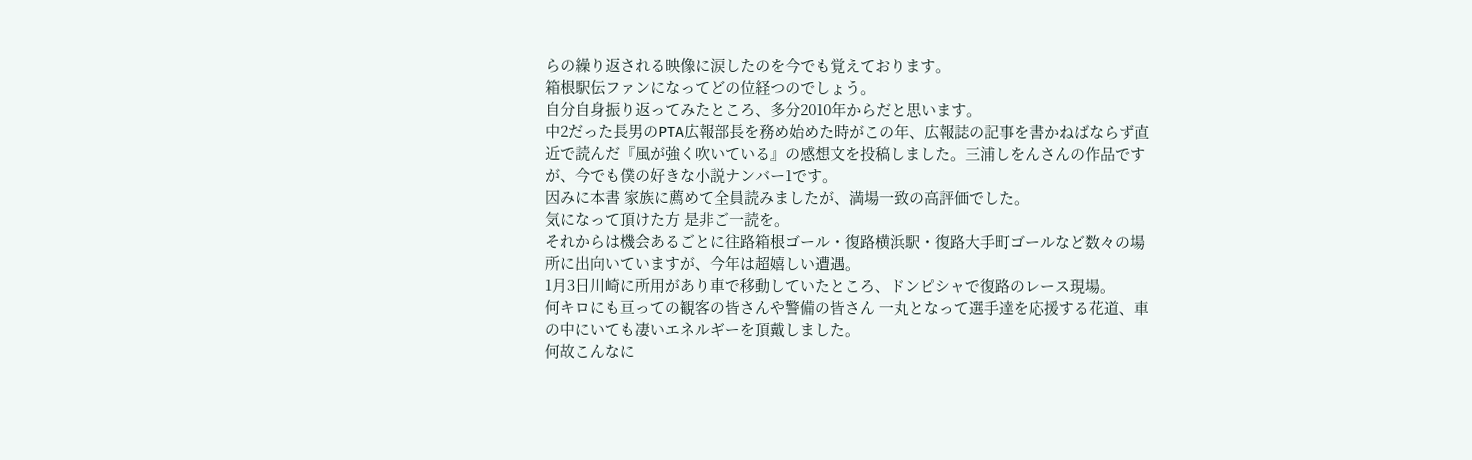らの繰り返される映像に涙したのを今でも覚えております。
箱根駅伝ファンになってどの位経つのでしょう。
自分自身振り返ってみたところ、多分2010年からだと思います。
中2だった長男のPTA広報部長を務め始めた時がこの年、広報誌の記事を書かねばならず直近で読んだ『風が強く吹いている』の感想文を投稿しました。三浦しをんさんの作品ですが、今でも僕の好きな小説ナンバー1です。
因みに本書 家族に薦めて全員読みましたが、満場一致の高評価でした。
気になって頂けた方 是非ご一読を。
それからは機会あるごとに往路箱根ゴール・復路横浜駅・復路大手町ゴールなど数々の場所に出向いていますが、今年は超嬉しい遭遇。
1月3日川崎に所用があり車で移動していたところ、ドンピシャで復路のレース現場。
何キロにも亘っての観客の皆さんや警備の皆さん 一丸となって選手達を応援する花道、車の中にいても凄いエネルギーを頂戴しました。
何故こんなに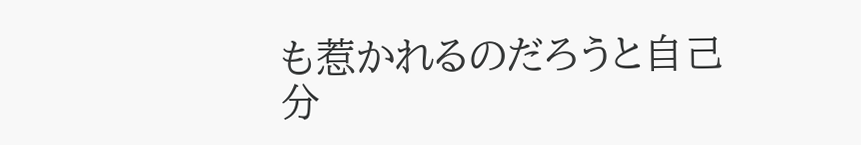も惹かれるのだろうと自己分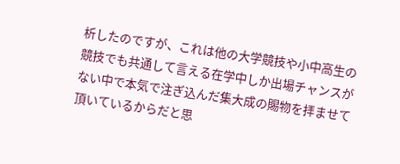析したのですが、これは他の大学競技や小中高生の競技でも共通して言える在学中しか出場チャンスがない中で本気で注ぎ込んだ集大成の賜物を拝ませて頂いているからだと思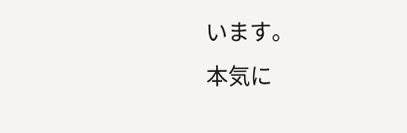います。
本気に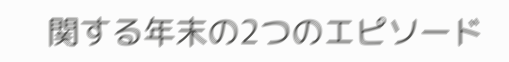関する年末の2つのエピソード